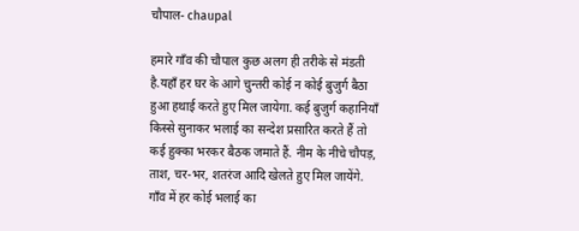चौपाल- chaupal

हमारे गाँव की चौपाल कुछ अलग ही तरीके से मंडती है.यहाँ हर घर के आगे चुन्तरी कोई न कोई बुजुर्ग बैठा हुआ हथाई करते हुए मिल जायेगा. कई बुजुर्ग कहानियाँ किस्से सुनाकर भलाई का सन्देश प्रसारित करते हैं तो कई हुक्का भरकर बैठक जमाते हैं. नीम के नीचे चौपड़, ताश, चर-भर, शतरंज आदि खेलते हुए मिल जायेंगे. गाँव में हर कोई भलाई का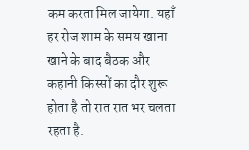कम करता मिल जायेगा. यहाँ हर रोज शाम के समय खाना खाने के बाद बैठक और कहानी किस्सों का दौर शुरू होता है तो रात रात भर चलता रहता है.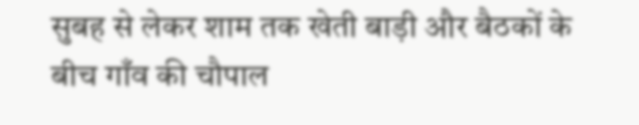सुबह से लेकर शाम तक खेती बाड़ी और बैठकों के बीच गाँव की चौपाल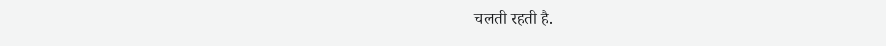चलती रहती है.